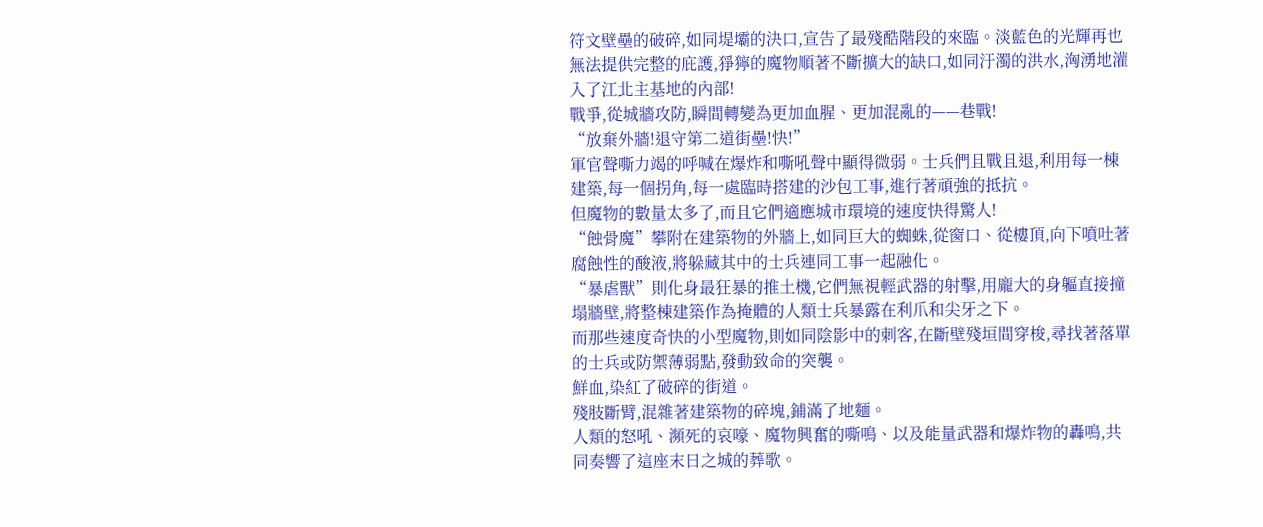符文壁壘的破碎,如同堤壩的決口,宣告了最殘酷階段的來臨。淡藍色的光輝再也無法提供完整的庇護,猙獰的魔物順著不斷擴大的缺口,如同汙濁的洪水,洶湧地灌入了江北主基地的內部!
戰爭,從城牆攻防,瞬間轉變為更加血腥、更加混亂的——巷戰!
“放棄外牆!退守第二道街壘!快!”
軍官聲嘶力竭的呼喊在爆炸和嘶吼聲中顯得微弱。士兵們且戰且退,利用每一棟建築,每一個拐角,每一處臨時搭建的沙包工事,進行著頑強的抵抗。
但魔物的數量太多了,而且它們適應城市環境的速度快得驚人!
“蝕骨魔”攀附在建築物的外牆上,如同巨大的蜘蛛,從窗口、從樓頂,向下噴吐著腐蝕性的酸液,將躲藏其中的士兵連同工事一起融化。
“暴虐獸”則化身最狂暴的推土機,它們無視輕武器的射擊,用龐大的身軀直接撞塌牆壁,將整棟建築作為掩體的人類士兵暴露在利爪和尖牙之下。
而那些速度奇快的小型魔物,則如同陰影中的刺客,在斷壁殘垣間穿梭,尋找著落單的士兵或防禦薄弱點,發動致命的突襲。
鮮血,染紅了破碎的街道。
殘肢斷臂,混雜著建築物的碎塊,鋪滿了地麵。
人類的怒吼、瀕死的哀嚎、魔物興奮的嘶鳴、以及能量武器和爆炸物的轟鳴,共同奏響了這座末日之城的葬歌。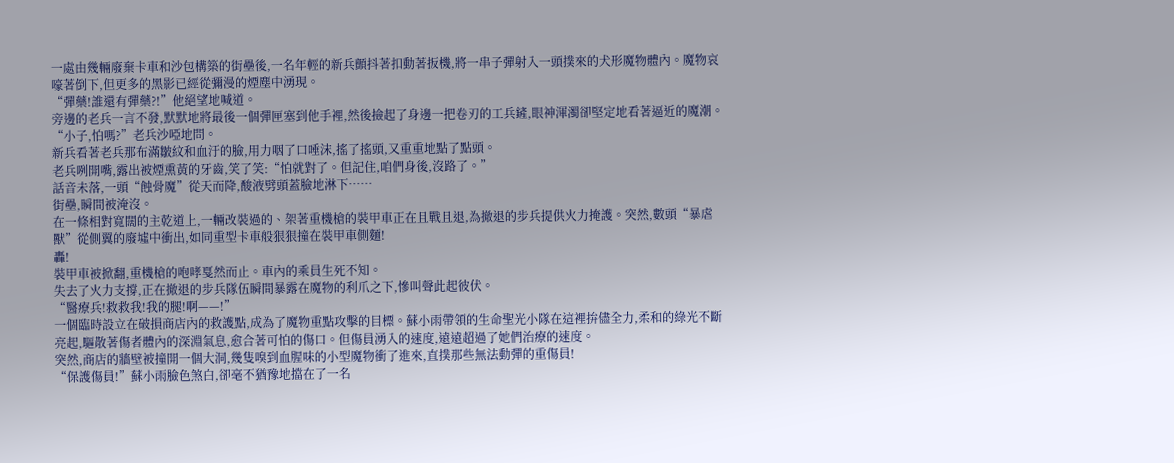一處由幾輛廢棄卡車和沙包構築的街壘後,一名年輕的新兵顫抖著扣動著扳機,將一串子彈射入一頭撲來的犬形魔物體內。魔物哀嚎著倒下,但更多的黑影已經從彌漫的煙塵中湧現。
“彈藥!誰還有彈藥?!”他絕望地喊道。
旁邊的老兵一言不發,默默地將最後一個彈匣塞到他手裡,然後撿起了身邊一把卷刃的工兵鏟,眼神渾濁卻堅定地看著逼近的魔潮。
“小子,怕嗎?”老兵沙啞地問。
新兵看著老兵那布滿皺紋和血汙的臉,用力咽了口唾沫,搖了搖頭,又重重地點了點頭。
老兵咧開嘴,露出被煙熏黃的牙齒,笑了笑:“怕就對了。但記住,咱們身後,沒路了。”
話音未落,一頭“蝕骨魔”從天而降,酸液劈頭蓋臉地淋下……
街壘,瞬間被淹沒。
在一條相對寬闊的主乾道上,一輛改裝過的、架著重機槍的裝甲車正在且戰且退,為撤退的步兵提供火力掩護。突然,數頭“暴虐獸”從側翼的廢墟中衝出,如同重型卡車般狠狠撞在裝甲車側麵!
轟!
裝甲車被掀翻,重機槍的咆哮戛然而止。車內的乘員生死不知。
失去了火力支撐,正在撤退的步兵隊伍瞬間暴露在魔物的利爪之下,慘叫聲此起彼伏。
“醫療兵!救救我!我的腿!啊——!”
一個臨時設立在破損商店內的救護點,成為了魔物重點攻擊的目標。蘇小雨帶領的生命聖光小隊在這裡拚儘全力,柔和的綠光不斷亮起,驅散著傷者體內的深淵氣息,愈合著可怕的傷口。但傷員湧入的速度,遠遠超過了她們治療的速度。
突然,商店的牆壁被撞開一個大洞,幾隻嗅到血腥味的小型魔物衝了進來,直撲那些無法動彈的重傷員!
“保護傷員!”蘇小雨臉色煞白,卻毫不猶豫地擋在了一名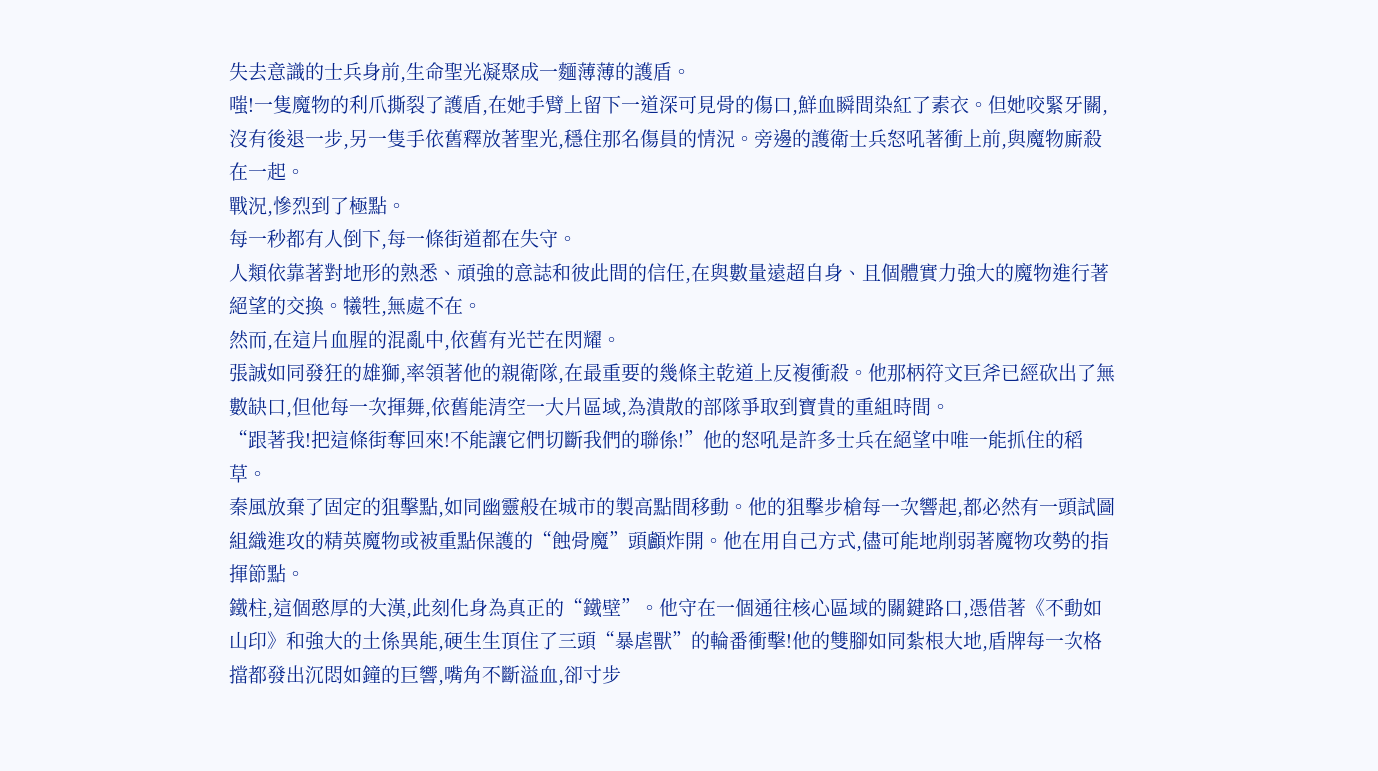失去意識的士兵身前,生命聖光凝聚成一麵薄薄的護盾。
嗤!一隻魔物的利爪撕裂了護盾,在她手臂上留下一道深可見骨的傷口,鮮血瞬間染紅了素衣。但她咬緊牙關,沒有後退一步,另一隻手依舊釋放著聖光,穩住那名傷員的情況。旁邊的護衛士兵怒吼著衝上前,與魔物廝殺在一起。
戰況,慘烈到了極點。
每一秒都有人倒下,每一條街道都在失守。
人類依靠著對地形的熟悉、頑強的意誌和彼此間的信任,在與數量遠超自身、且個體實力強大的魔物進行著絕望的交換。犧牲,無處不在。
然而,在這片血腥的混亂中,依舊有光芒在閃耀。
張誠如同發狂的雄獅,率領著他的親衛隊,在最重要的幾條主乾道上反複衝殺。他那柄符文巨斧已經砍出了無數缺口,但他每一次揮舞,依舊能清空一大片區域,為潰散的部隊爭取到寶貴的重組時間。
“跟著我!把這條街奪回來!不能讓它們切斷我們的聯係!”他的怒吼是許多士兵在絕望中唯一能抓住的稻草。
秦風放棄了固定的狙擊點,如同幽靈般在城市的製高點間移動。他的狙擊步槍每一次響起,都必然有一頭試圖組織進攻的精英魔物或被重點保護的“蝕骨魔”頭顱炸開。他在用自己方式,儘可能地削弱著魔物攻勢的指揮節點。
鐵柱,這個憨厚的大漢,此刻化身為真正的“鐵壁”。他守在一個通往核心區域的關鍵路口,憑借著《不動如山印》和強大的土係異能,硬生生頂住了三頭“暴虐獸”的輪番衝擊!他的雙腳如同紮根大地,盾牌每一次格擋都發出沉悶如鐘的巨響,嘴角不斷溢血,卻寸步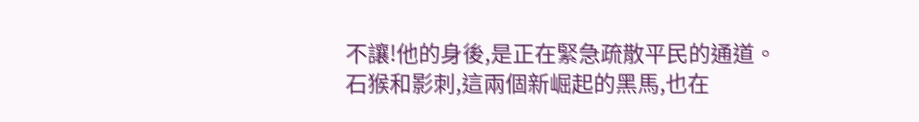不讓!他的身後,是正在緊急疏散平民的通道。
石猴和影刺,這兩個新崛起的黑馬,也在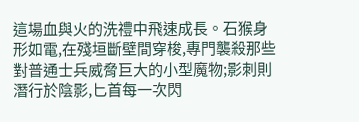這場血與火的洗禮中飛速成長。石猴身形如電,在殘垣斷壁間穿梭,專門襲殺那些對普通士兵威脅巨大的小型魔物;影刺則潛行於陰影,匕首每一次閃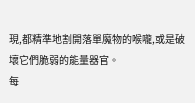現,都精準地割開落單魔物的喉嚨,或是破壞它們脆弱的能量器官。
每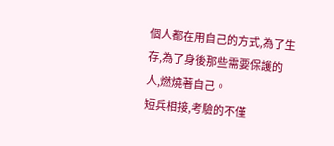個人都在用自己的方式,為了生存,為了身後那些需要保護的人,燃燒著自己。
短兵相接,考驗的不僅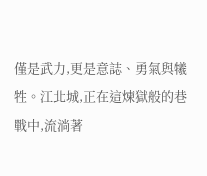僅是武力,更是意誌、勇氣與犧牲。江北城,正在這煉獄般的巷戰中,流淌著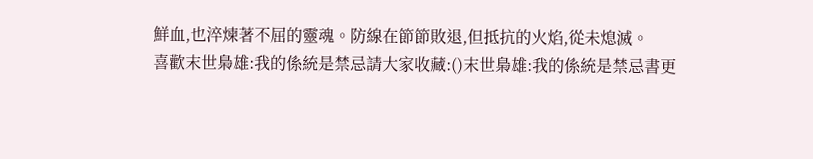鮮血,也淬煉著不屈的靈魂。防線在節節敗退,但抵抗的火焰,從未熄滅。
喜歡末世梟雄:我的係統是禁忌請大家收藏:()末世梟雄:我的係統是禁忌書更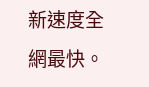新速度全網最快。